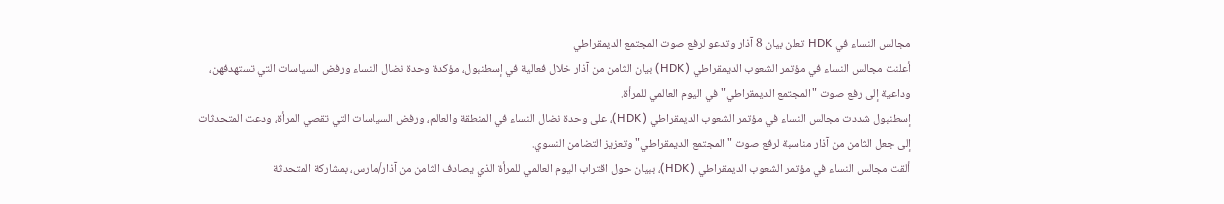مجالس النساء في HDK تعلن بيان 8 آذار وتدعو لرفع صوت المجتمع الديمقراطي
أعلنت مجالس النساء في مؤتمر الشعوب الديمقراطي (HDK) بيان الثامن من آذار خلال فعالية في إسطنبول، مؤكدة وحدة نضال النساء ورفض السياسات التي تستهدفهن، وداعية إلى رفع صوت "المجتمع الديمقراطي" في اليوم العالمي للمرأة.
إسطنبول شددت مجالس النساء في مؤتمر الشعوب الديمقراطي (HDK)، على وحدة نضال النساء في المنطقة والعالم، ورفض السياسات التي تقصي المرأة، ودعت المتحدثات إلى جعل الثامن من آذار مناسبة لرفع صوت "المجتمع الديمقراطي" وتعزيز التضامن النسوي.
ألقت مجالس النساء في مؤتمر الشعوب الديمقراطي (HDK)، ببيان حول اقتراب اليوم العالمي للمرأة الذي يصادف الثامن من آذار/مارس، بمشاركة المتحدثة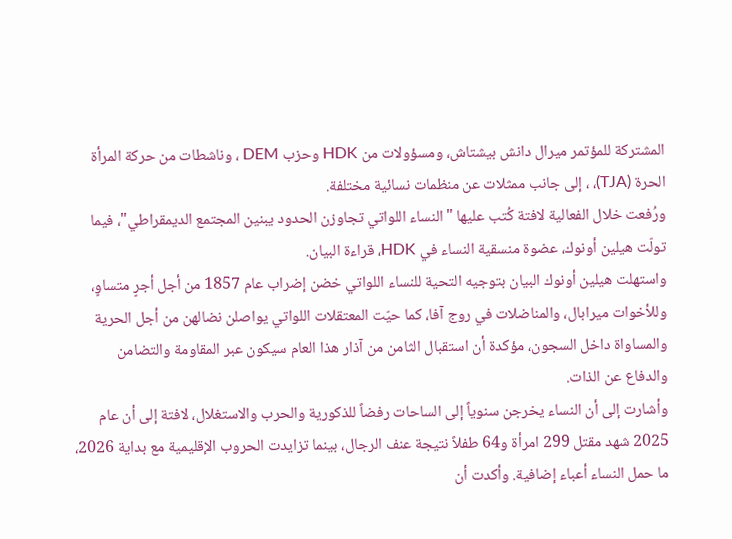المشتركة للمؤتمر ميرال دانش بيشتاش، ومسؤولات من HDK وحزب DEM ، وناشطات من حركة المرأة الحرة (TJA)، ، إلى جانب ممثلات عن منظمات نسائية مختلفة.
ورُفعت خلال الفعالية لافتة كُتب عليها "النساء اللواتي تجاوزن الحدود يبنين المجتمع الديمقراطي"، فيما تولّت هيلين أونوك، عضوة منسقية النساء في HDK، قراءة البيان.
واستهلت هيلين أونوك البيان بتوجيه التحية للنساء اللواتي خضن إضراب عام 1857 من أجل أجرٍ متساوٍ، وللأخوات ميرابال، والمناضلات في روج آفا، كما حيّت المعتقلات اللواتي يواصلن نضالهن من أجل الحرية والمساواة داخل السجون، مؤكدة أن استقبال الثامن من آذار هذا العام سيكون عبر المقاومة والتضامن والدفاع عن الذات.
وأشارت إلى أن النساء يخرجن سنوياً إلى الساحات رفضاً للذكورية والحرب والاستغلال، لافتة إلى أن عام 2025 شهد مقتل 299 امرأة و64 طفلاً نتيجة عنف الرجال، بينما تزايدت الحروب الإقليمية مع بداية 2026، ما حمل النساء أعباء إضافية. وأكدت أن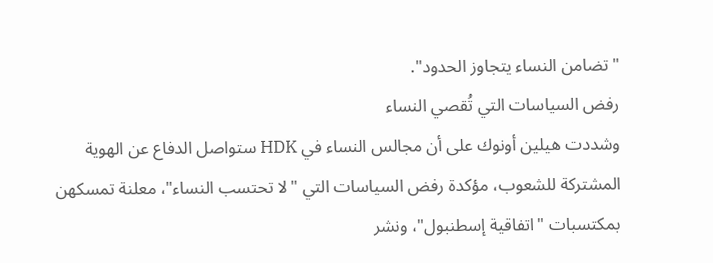"تضامن النساء يتجاوز الحدود".
رفض السياسات التي تُقصي النساء
وشددت هيلين أونوك على أن مجالس النساء في HDK ستواصل الدفاع عن الهوية المشتركة للشعوب، مؤكدة رفض السياسات التي "لا تحتسب النساء"، معلنة تمسكهن بمكتسبات "اتفاقية إسطنبول"، ونشر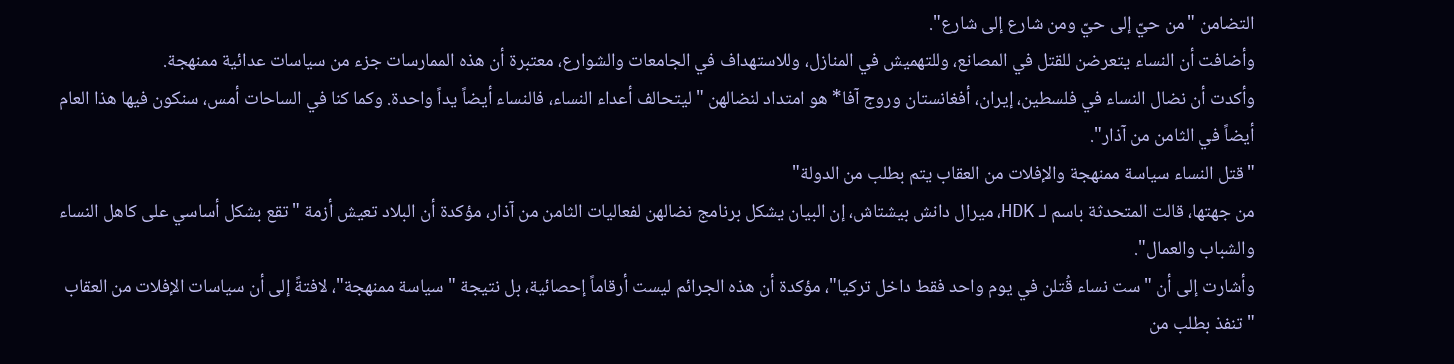التضامن "من حيّ إلى حيّ ومن شارع إلى شارع".
وأضافت أن النساء يتعرضن للقتل في المصانع، وللتهميش في المنازل، وللاستهداف في الجامعات والشوارع، معتبرة أن هذه الممارسات جزء من سياسات عدائية ممنهجة.
وأكدت أن نضال النساء في فلسطين، إيران، أفغانستان وروج آفا* هو امتداد لنضالهن "ليتحالف أعداء النساء، فالنساء أيضاً يداً واحدة. وكما كنا في الساحات أمس، سنكون فيها هذا العام أيضاً في الثامن من آذار".
"قتل النساء سياسة ممنهجة والإفلات من العقاب يتم بطلب من الدولة"
من جهتها، قالت المتحدثة باسم لـ HDK، ميرال دانش بيشتاش، إن البيان يشكل برنامج نضالهن لفعاليات الثامن من آذار، مؤكدة أن البلاد تعيش أزمة "تقع بشكل أساسي على كاهل النساء والشباب والعمال".
وأشارت إلى أن "ست نساء قُتلن في يوم واحد فقط داخل تركيا"، مؤكدة أن هذه الجرائم ليست أرقاماً إحصائية، بل نتيجة "سياسة ممنهجة"، لافتةً إلى أن سياسات الإفلات من العقاب "تنفذ بطلب من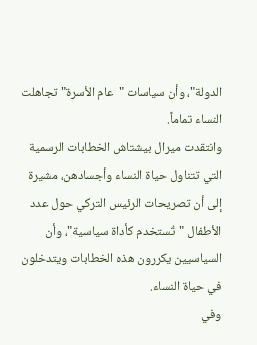الدولة"، وأن سياسات "عام الأسرة" تجاهلت النساء تماماً.
وانتقدت ميرال بيشتاش الخطابات الرسمية التي تتناول حياة النساء وأجسادهن، مشيرة إلى أن تصريحات الرئيس التركي حول عدد الأطفال "تُستخدم كأداة سياسية"، وأن السياسيين يكررون هذه الخطابات ويتدخلون في حياة النساء.
وفي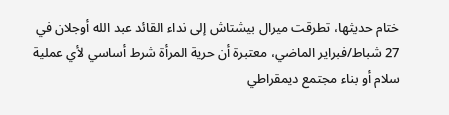ختام حديثها، تطرقت ميرال بيشتاش إلى نداء القائد عبد الله أوجلان في 27 شباط/فبراير الماضي، معتبرة أن حرية المرأة شرط أساسي لأي عملية سلام أو بناء مجتمع ديمقراطي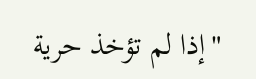"إذا لم تؤخذ حرية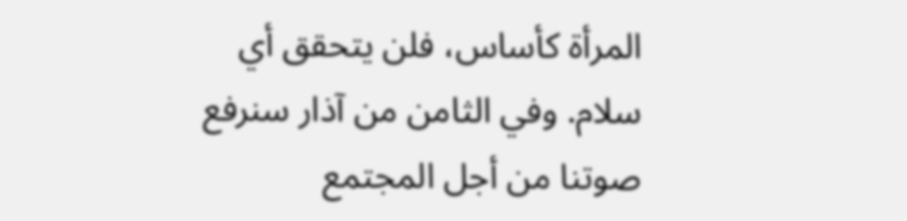المرأة كأساس، فلن يتحقق أي سلام. وفي الثامن من آذار سنرفع صوتنا من أجل المجتمع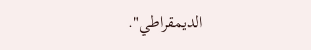الديمقراطي".